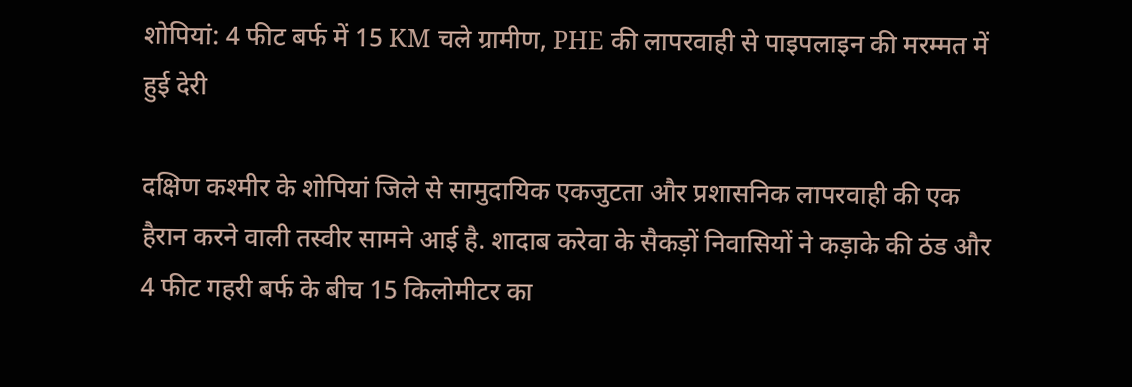शोपियां: 4 फीट बर्फ में 15 KM चले ग्रामीण, PHE की लापरवाही से पाइपलाइन की मरम्मत में हुई देरी

दक्षिण कश्मीर के शोपियां जिले से सामुदायिक एकजुटता और प्रशासनिक लापरवाही की एक हैरान करने वाली तस्वीर सामने आई है. शादाब करेवा के सैकड़ों निवासियों ने कड़ाके की ठंड और 4 फीट गहरी बर्फ के बीच 15 किलोमीटर का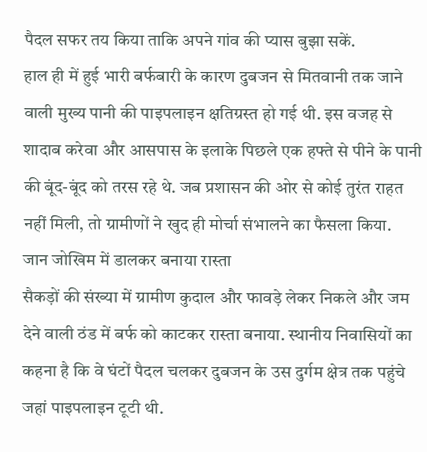पैदल सफर तय किया ताकि अपने गांव की प्यास बुझा सकें.
हाल ही में हुई भारी बर्फबारी के कारण दुबजन से मितवानी तक जाने वाली मुख्य पानी की पाइपलाइन क्षतिग्रस्त हो गई थी. इस वजह से शादाब करेवा और आसपास के इलाके पिछले एक हफ्ते से पीने के पानी की बूंद-बूंद को तरस रहे थे. जब प्रशासन की ओर से कोई तुरंत राहत नहीं मिली, तो ग्रामीणों ने खुद ही मोर्चा संभालने का फैसला किया.
जान जोखिम में डालकर बनाया रास्ता
सैकड़ों की संख्या में ग्रामीण कुदाल और फावड़े लेकर निकले और जम देने वाली ठंड में बर्फ को काटकर रास्ता बनाया. स्थानीय निवासियों का कहना है कि वे घंटों पैदल चलकर दुबजन के उस दुर्गम क्षेत्र तक पहुंचे जहां पाइपलाइन टूटी थी.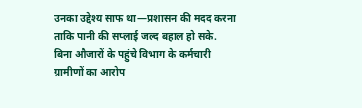उनका उद्देश्य साफ था—प्रशासन की मदद करना ताकि पानी की सप्लाई जल्द बहाल हो सके.
बिना औजारों के पहुंचे विभाग के कर्मचारी
ग्रामीणों का आरोप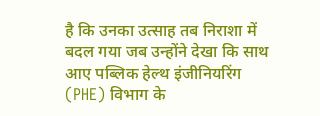है कि उनका उत्साह तब निराशा में बदल गया जब उन्होंने देखा कि साथ आए पब्लिक हेल्थ इंजीनियरिंग (PHE) विभाग के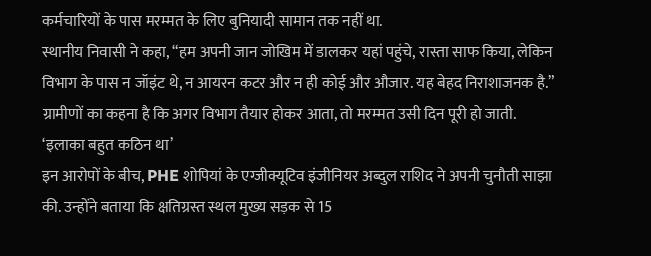कर्मचारियों के पास मरम्मत के लिए बुनियादी सामान तक नहीं था.
स्थानीय निवासी ने कहा, “हम अपनी जान जोखिम में डालकर यहां पहुंचे, रास्ता साफ किया, लेकिन विभाग के पास न जॉइंट थे, न आयरन कटर और न ही कोई और औजार. यह बेहद निराशाजनक है.” ग्रामीणों का कहना है कि अगर विभाग तैयार होकर आता, तो मरम्मत उसी दिन पूरी हो जाती.
‘इलाका बहुत कठिन था’
इन आरोपों के बीच, PHE शोपियां के एग्जीक्यूटिव इंजीनियर अब्दुल राशिद ने अपनी चुनौती साझा की. उन्होंने बताया कि क्षतिग्रस्त स्थल मुख्य सड़क से 15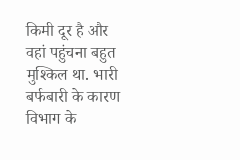किमी दूर है और वहां पहुंचना बहुत मुश्किल था. भारी बर्फबारी के कारण विभाग के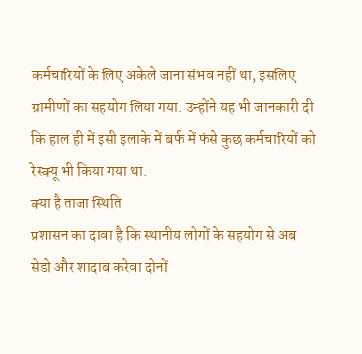कर्मचारियों के लिए अकेले जाना संभव नहीं था, इसलिए ग्रामीणों का सहयोग लिया गया. उन्होंने यह भी जानकारी दी कि हाल ही में इसी इलाके में बर्फ में फंसे कुछ कर्मचारियों को रेस्क्यू भी किया गया था.
क्या है ताजा स्थिति
प्रशासन का दावा है कि स्थानीय लोगों के सहयोग से अब सेडो और शादाब करेवा दोनों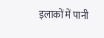इलाकों में पानी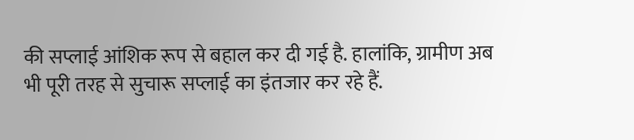की सप्लाई आंशिक रूप से बहाल कर दी गई है. हालांकि, ग्रामीण अब भी पूरी तरह से सुचारू सप्लाई का इंतजार कर रहे हैं.